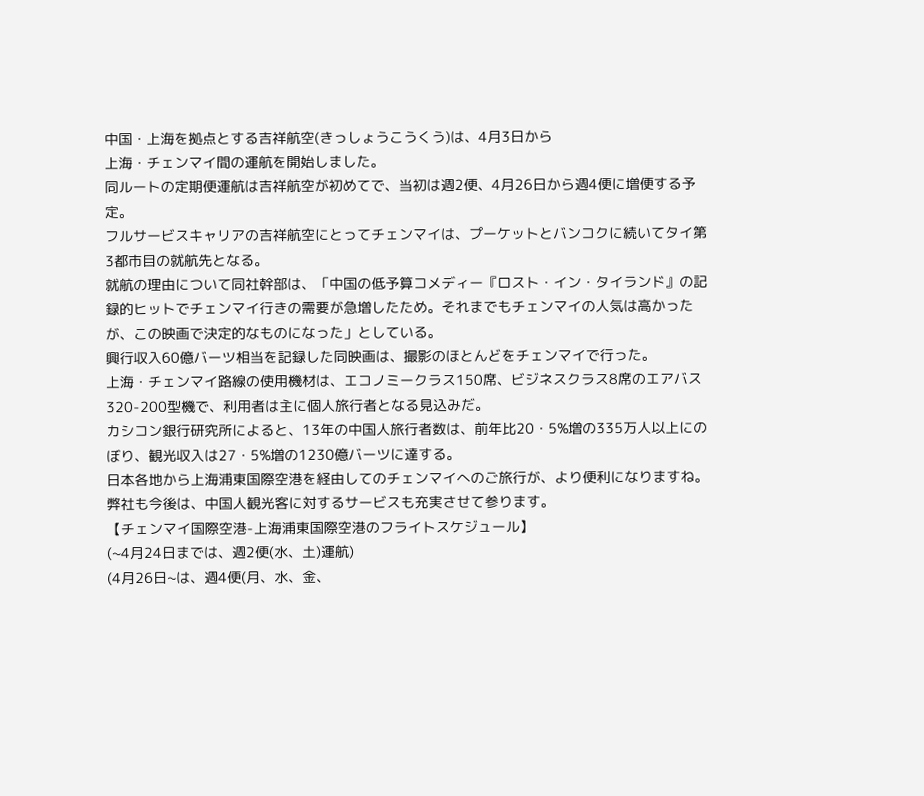中国・上海を拠点とする吉祥航空(きっしょうこうくう)は、4月3日から
上海・チェンマイ間の運航を開始しました。
同ルートの定期便運航は吉祥航空が初めてで、当初は週2便、4月26日から週4便に増便する予定。
フルサービスキャリアの吉祥航空にとってチェンマイは、プーケットとバンコクに続いてタイ第3都市目の就航先となる。
就航の理由について同社幹部は、「中国の低予算コメディー『ロスト・イン・タイランド』の記録的ヒットでチェンマイ行きの需要が急増したため。それまでもチェンマイの人気は高かったが、この映画で決定的なものになった」としている。
興行収入60億バーツ相当を記録した同映画は、撮影のほとんどをチェンマイで行った。
上海・チェンマイ路線の使用機材は、エコノミークラス150席、ビジネスクラス8席のエアバス320-200型機で、利用者は主に個人旅行者となる見込みだ。
カシコン銀行研究所によると、13年の中国人旅行者数は、前年比20・5%増の335万人以上にのぼり、観光収入は27・5%増の1230億バーツに達する。
日本各地から上海浦東国際空港を経由してのチェンマイへのご旅行が、より便利になりますね。
弊社も今後は、中国人観光客に対するサービスも充実させて参ります。
【チェンマイ国際空港-上海浦東国際空港のフライトスケジュール】
(~4月24日までは、週2便(水、土)運航)
(4月26日~は、週4便(月、水、金、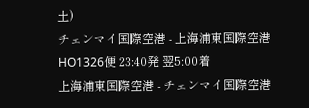土)
チェンマイ国際空港 - 上海浦東国際空港
HO1326便 23:40発 翌5:00着
上海浦東国際空港 - チェンマイ国際空港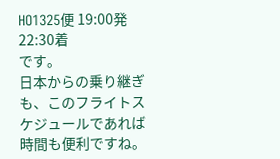HO1325便 19:00発 22:30着
です。
日本からの乗り継ぎも、このフライトスケジュールであれば時間も便利ですね。